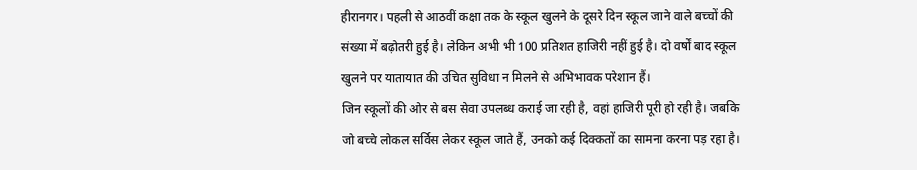हीरानगर। पहली से आठवीं कक्षा तक के स्कूल खुलने के दूसरे दिन स्कूल जाने वाले बच्चों की संख्या में बढ़ोतरी हुई है। लेकिन अभी भी 100 प्रतिशत हाजिरी नहीं हुई है। दो वर्षों बाद स्कूल खुलने पर यातायात की उचित सुविधा न मिलने से अभिभावक परेशान हैं।
जिन स्कूलों की ओर से बस सेवा उपलब्ध कराई जा रही है, वहां हाजिरी पूरी हो रही है। जबकि जो बच्चे लोकल सर्विस लेकर स्कूल जाते हैं, उनको कई दिक्कतों का सामना करना पड़ रहा है।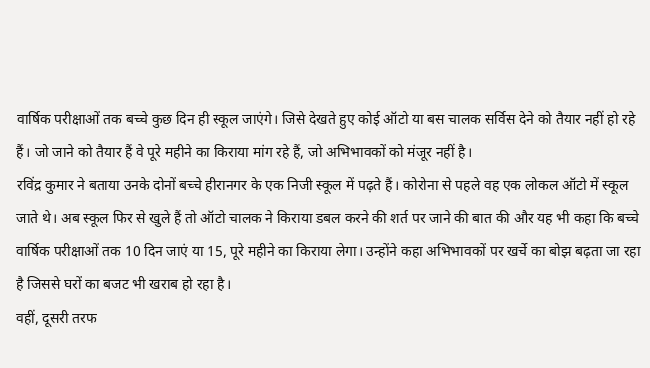वार्षिक परीक्षाओं तक बच्चे कुछ दिन ही स्कूल जाएंगे। जिसे देखते हुए कोई ऑटो या बस चालक सर्विस देने को तैयार नहीं हो रहे हैं। जो जाने को तैयार हैं वे पूरे महीने का किराया मांग रहे हैं, जो अभिभावकों को मंजूर नहीं है।
रविंद्र कुमार ने बताया उनके दोनों बच्चे हीरानगर के एक निजी स्कूल में पढ़ते हैं। कोरोना से पहले वह एक लोकल ऑटो में स्कूल जाते थे। अब स्कूल फिर से खुले हैं तो ऑटो चालक ने किराया डबल करने की शर्त पर जाने की बात की और यह भी कहा कि बच्चे वार्षिक परीक्षाओं तक 10 दिन जाएं या 15, पूरे महीने का किराया लेगा। उन्होंने कहा अभिभावकों पर खर्चे का बोझ बढ़ता जा रहा है जिससे घरों का बजट भी खराब हो रहा है।
वहीं, दूसरी तरफ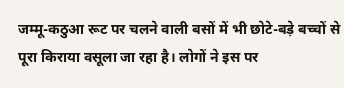जम्मू-कठुआ रूट पर चलने वाली बसों में भी छोटे-बड़े बच्चों से पूरा किराया वसूला जा रहा है। लोगों ने इस पर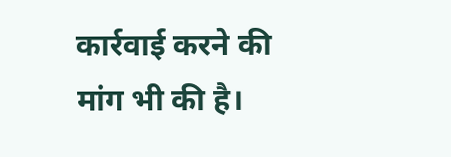कार्रवाई करने की मांग भी की है।